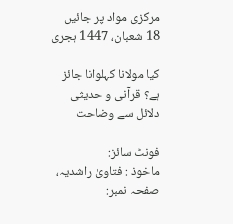مرکزی مواد پر جائیں
18 شعبان، 1447 ہجری

کیا مولانا کہلوانا جائز ہے؟ قرآنی و حدیثی دلائل سے وضاحت

فونٹ سائز:
ماخوذ : فتاویٰ راشدیہ، صفحہ نمبر: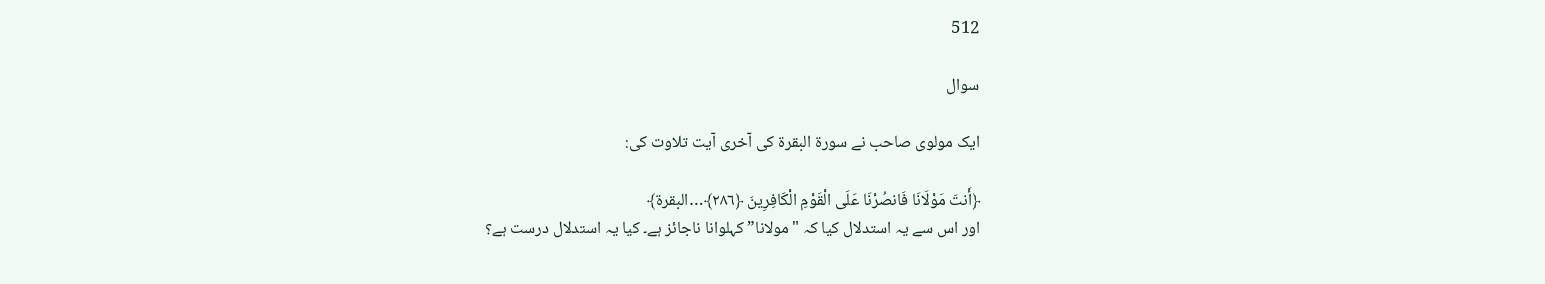512

سوال

ایک مولوی صاحب نے سورۃ البقرۃ کی آخری آیت تلاوت کی:

﴿أَنتَ مَوْلَانَا فَانصُرْنَا عَلَى الْقَوْمِ الْكَافِرِينَ ﴿٢٨٦﴾…البقرة﴾
اور اس سے یہ استدلال کیا کہ "مولانا” کہلوانا ناجائز ہے۔ کیا یہ استدلال درست ہے؟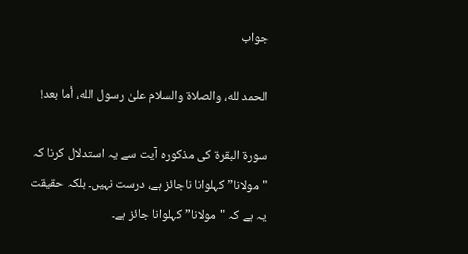جواب

الحمد لله، والصلاة والسلام علىٰ رسول الله، أما بعد!

سورۃ البقرۃ کی مذکورہ آیت سے یہ استدلال کرنا کہ "مولانا” کہلوانا ناجائز ہے، درست نہیں۔ بلکہ حقیقت یہ ہے کہ "مولانا” کہلوانا جائز ہے۔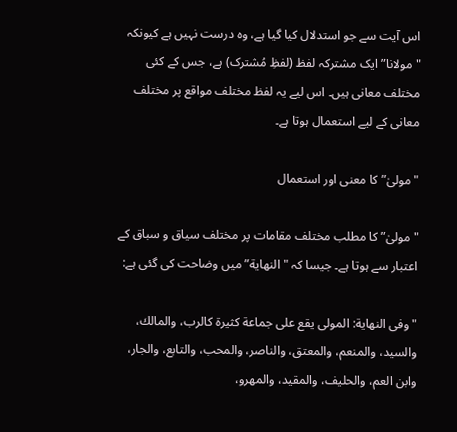اس آیت سے جو استدلال کیا گیا ہے، وہ درست نہیں ہے کیونکہ "مولانا” ایک مشترکہ لفظ (لفظِ مُشترک) ہے، جس کے کئی مختلف معانی ہیں۔ اس لیے یہ لفظ مختلف مواقع پر مختلف معانی کے لیے استعمال ہوتا ہے۔

"مولیٰ” کا معنی اور استعمال

"مولیٰ” کا مطلب مختلف مقامات پر مختلف سیاق و سباق کے اعتبار سے ہوتا ہے۔ جیسا کہ "النهاية” میں وضاحت کی گئی ہے:

"وفى النهاية: المولى يقع على جماعة كثيرة كالرب، والمالك، والسيد، والمنعم، والمعتق، والناصر، والمحب، والتابع، والجار، وابن العم، والحليف، والمقيد، والمهرو،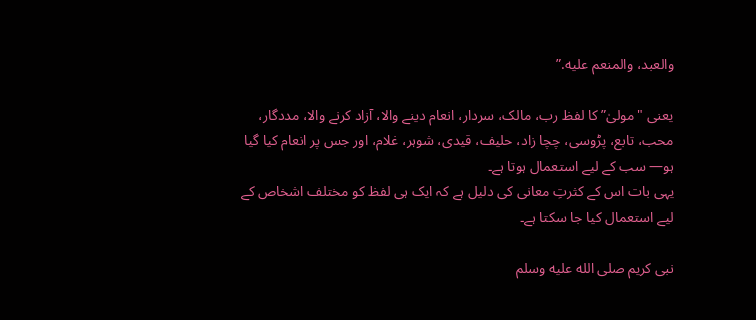والعبد، والمنعم عليه.”

یعنی "مولیٰ” کا لفظ رب، مالک، سردار، انعام دینے والا، آزاد کرنے والا، مددگار، محب، تابع، پڑوسی، چچا زاد، حلیف، قیدی، شوہر، غلام، اور جس پر انعام کیا گیا ہو— سب کے لیے استعمال ہوتا ہے۔
یہی بات اس کے کثرتِ معانی کی دلیل ہے کہ ایک ہی لفظ کو مختلف اشخاص کے لیے استعمال کیا جا سکتا ہے۔

نبی کریم صلى الله عليه وسلم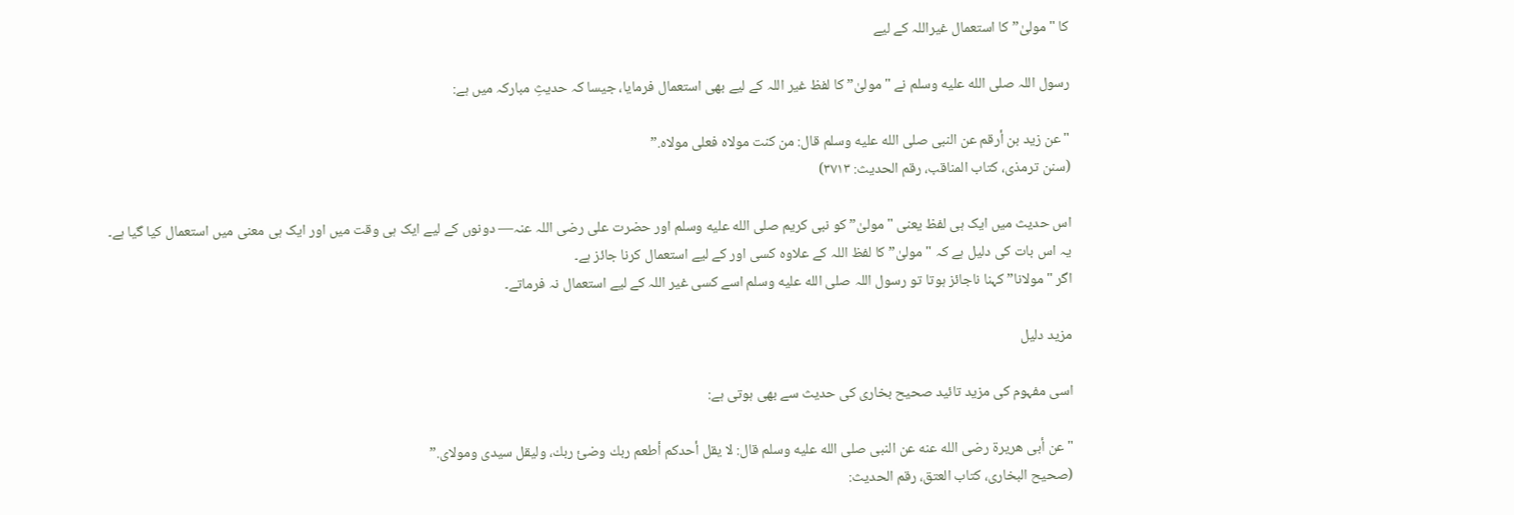کا "مولیٰ” کا استعمال غیراللہ کے لیے

رسول اللہ صلى الله عليه وسلم نے "مولیٰ” کا لفظ غیر اللہ کے لیے بھی استعمال فرمایا، جیسا کہ حدیثِ مبارکہ میں ہے:

"عن زيد بن أرقم عن النبى صلى الله عليه وسلم قال: من كنت مولاه فعلى مولاه.”
(سنن ترمذى، كتاب المناقب، رقم الحديث: ٣٧١٣)

اس حدیث میں ایک ہی لفظ یعنی "مولیٰ” کو نبی کریم صلى الله عليه وسلم اور حضرت علی رضی اللہ عنہ— دونوں کے لیے ایک ہی وقت میں اور ایک ہی معنی میں استعمال کیا گیا ہے۔
یہ اس بات کی دلیل ہے کہ "مولیٰ” کا لفظ اللہ کے علاوہ کسی اور کے لیے استعمال کرنا جائز ہے۔
اگر "مولانا” کہنا ناجائز ہوتا تو رسول اللہ صلى الله عليه وسلم اسے کسی غیر اللہ کے لیے استعمال نہ فرماتے۔

مزید دلیل

اسی مفہوم کی مزید تائید صحیح بخاری کی حدیث سے بھی ہوتی ہے:

"عن أبى هريرة رضى الله عنه عن النبى صلى الله عليه وسلم قال: لا يقل أحدكم أطعم ربك وضئ ربك، وليقل سيدى ومولاى.”
(صحيح البخارى، كتاب العتق، رقم الحديث: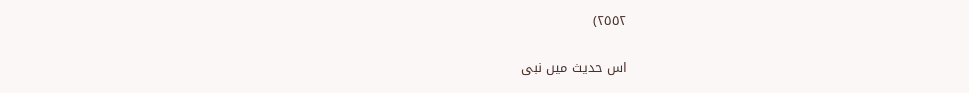٢٥٥٢)

اس حدیث میں نبی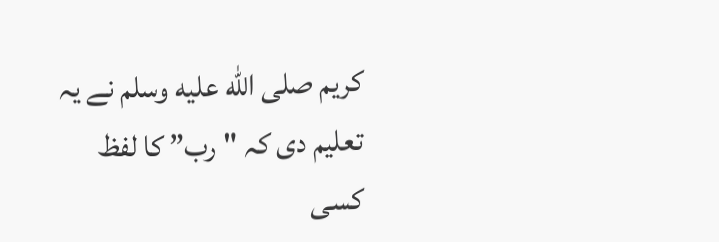کریم صلى الله عليه وسلم نے یہ تعلیم دی کہ "رب” کا لفظ کسی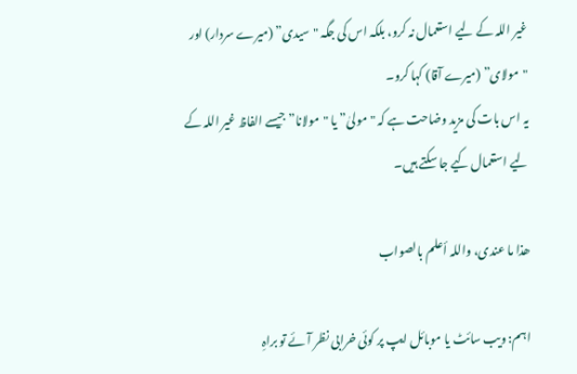غیر اللہ کے لیے استعمال نہ کرو، بلکہ اس کی جگہ "سیدی” (میرے سردار) اور "مولای” (میرے آقا) کہا کرو۔
یہ اس بات کی مزید وضاحت ہے کہ "مولیٰ” یا "مولانا” جیسے الفاظ غیر اللہ کے لیے استعمال کیے جا سکتے ہیں۔

ھذا ما عندی، واللہ أعلم بالصواب

اہم: ویب سائٹ یا موبائل ایپ پر کوئی خرابی نظر آئے تو براہِ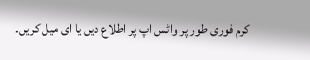کرم فوری طور پر واٹس اپ پر اطلاع دیں یا ای میل کریں۔